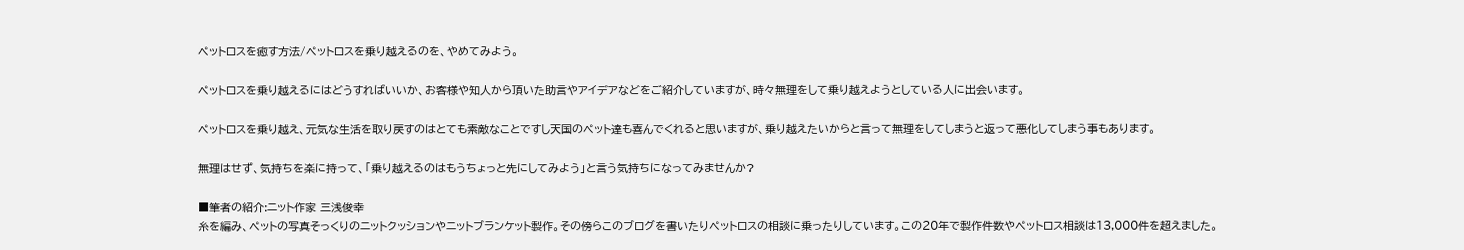ペットロスを癒す方法/ペットロスを乗り越えるのを、やめてみよう。

ペットロスを乗り越えるにはどうすればいいか、お客様や知人から頂いた助言やアイデアなどをご紹介していますが、時々無理をして乗り越えようとしている人に出会います。

ペットロスを乗り越え、元気な生活を取り戻すのはとても素敵なことですし天国のペット達も喜んでくれると思いますが、乗り越えたいからと言って無理をしてしまうと返って悪化してしまう事もあります。

無理はせず、気持ちを楽に持って、「乗り越えるのはもうちょっと先にしてみよう」と言う気持ちになってみませんか?

■筆者の紹介:ニット作家 三浅俊幸
糸を編み、ペットの写真そっくりのニットクッションやニットブランケット製作。その傍らこのブログを書いたりペットロスの相談に乗ったりしています。この20年で製作件数やペットロス相談は13,000件を超えました。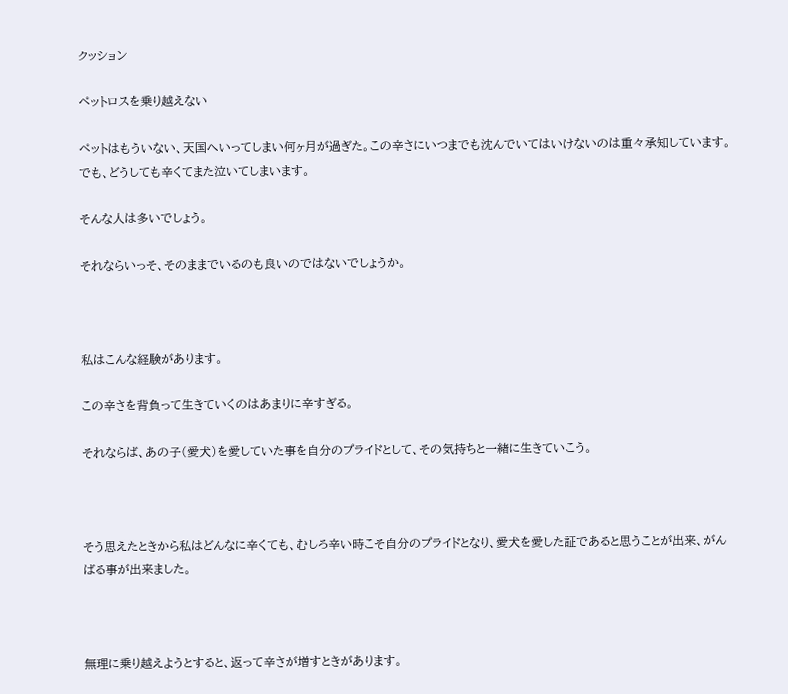クッション

ペットロスを乗り越えない

ペットはもういない、天国へいってしまい何ヶ月が過ぎた。この辛さにいつまでも沈んでいてはいけないのは重々承知しています。でも、どうしても辛くてまた泣いてしまいます。

そんな人は多いでしょう。

それならいっそ、そのままでいるのも良いのではないでしょうか。



私はこんな経験があります。

この辛さを背負って生きていくのはあまりに辛すぎる。

それならば、あの子(愛犬)を愛していた事を自分のプライドとして、その気持ちと一緒に生きていこう。



そう思えたときから私はどんなに辛くても、むしろ辛い時こそ自分のプライドとなり、愛犬を愛した証であると思うことが出来、がんばる事が出来ました。



無理に乗り越えようとすると、返って辛さが増すときがあります。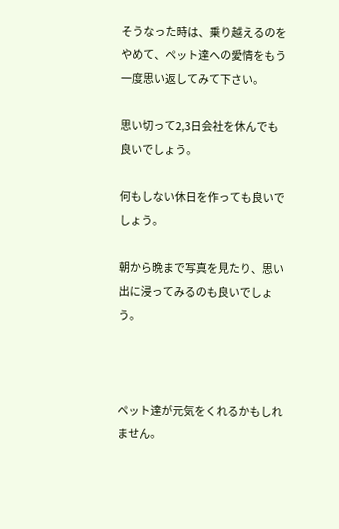そうなった時は、乗り越えるのをやめて、ペット達への愛情をもう一度思い返してみて下さい。

思い切って2,3日会社を休んでも良いでしょう。

何もしない休日を作っても良いでしょう。

朝から晩まで写真を見たり、思い出に浸ってみるのも良いでしょう。



ペット達が元気をくれるかもしれません。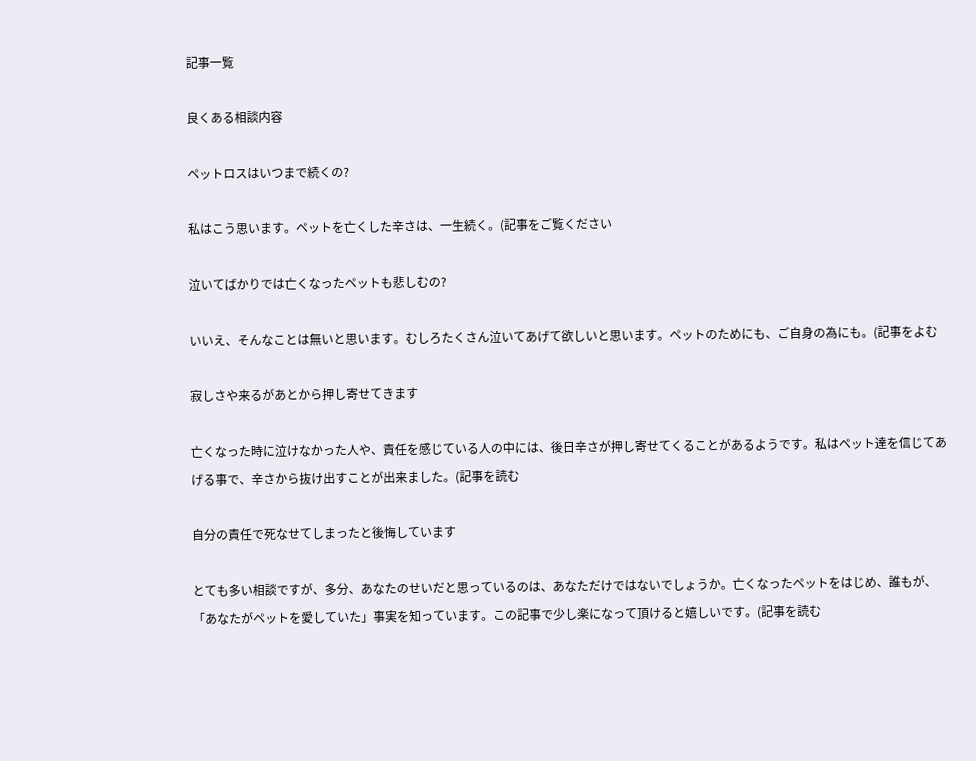記事一覧

良くある相談内容

ペットロスはいつまで続くの?

私はこう思います。ペットを亡くした辛さは、一生続く。(記事をご覧ください

泣いてばかりでは亡くなったペットも悲しむの?

いいえ、そんなことは無いと思います。むしろたくさん泣いてあげて欲しいと思います。ペットのためにも、ご自身の為にも。(記事をよむ

寂しさや来るがあとから押し寄せてきます

亡くなった時に泣けなかった人や、責任を感じている人の中には、後日辛さが押し寄せてくることがあるようです。私はペット達を信じてあげる事で、辛さから抜け出すことが出来ました。(記事を読む

自分の責任で死なせてしまったと後悔しています

とても多い相談ですが、多分、あなたのせいだと思っているのは、あなただけではないでしょうか。亡くなったペットをはじめ、誰もが、「あなたがペットを愛していた」事実を知っています。この記事で少し楽になって頂けると嬉しいです。(記事を読む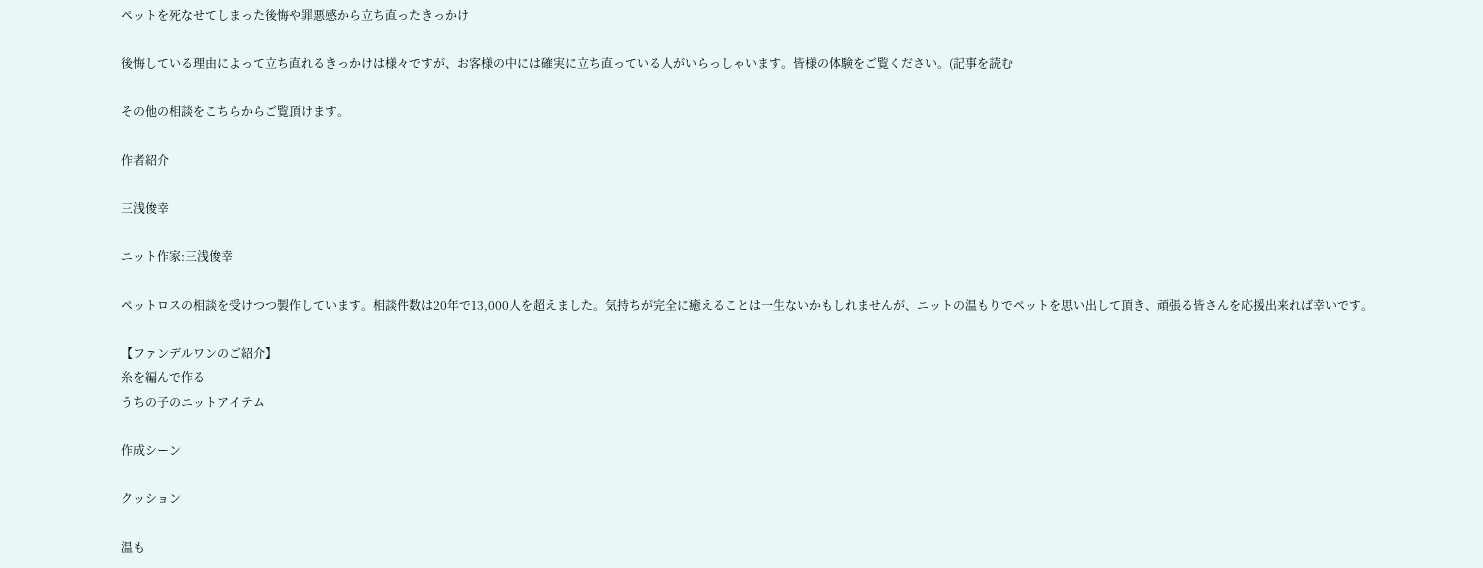ペットを死なせてしまった後悔や罪悪感から立ち直ったきっかけ

後悔している理由によって立ち直れるきっかけは様々ですが、お客様の中には確実に立ち直っている人がいらっしゃいます。皆様の体験をご覧ください。(記事を読む

その他の相談をこちらからご覧頂けます。

作者紹介

三浅俊幸

ニット作家:三浅俊幸

ペットロスの相談を受けつつ製作しています。相談件数は20年で13,000人を超えました。気持ちが完全に癒えることは一生ないかもしれませんが、ニットの温もりでペットを思い出して頂き、頑張る皆さんを応援出来れば幸いです。

【ファンデルワンのご紹介】
糸を編んで作る
うちの子のニットアイテム

作成シーン

クッション

温も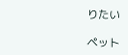りたい

ペット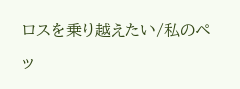ロスを乗り越えたい/私のペッ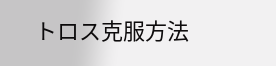トロス克服方法